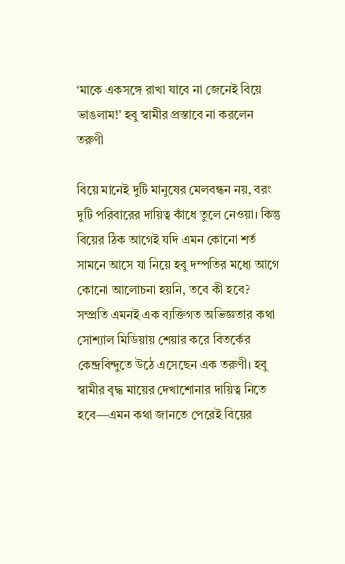‘মাকে একসঙ্গে রাখা যাবে না জেনেই বিয়ে ভাঙলাম!’ হবু স্বামীর প্রস্তাবে না করলেন তরুণী

বিয়ে মানেই দুটি মানুষের মেলবন্ধন নয়, বরং দুটি পরিবারের দায়িত্ব কাঁধে তুলে নেওয়া। কিন্তু বিয়ের ঠিক আগেই যদি এমন কোনো শর্ত সামনে আসে যা নিয়ে হবু দম্পতির মধ্যে আগে কোনো আলোচনা হয়নি, তবে কী হবে? সম্প্রতি এমনই এক ব্যক্তিগত অভিজ্ঞতার কথা সোশ্যাল মিডিয়ায় শেয়ার করে বিতর্কের কেন্দ্রবিন্দুতে উঠে এসেছেন এক তরুণী। হবু স্বামীর বৃদ্ধ মায়ের দেখাশোনার দায়িত্ব নিতে হবে—এমন কথা জানতে পেরেই বিয়ের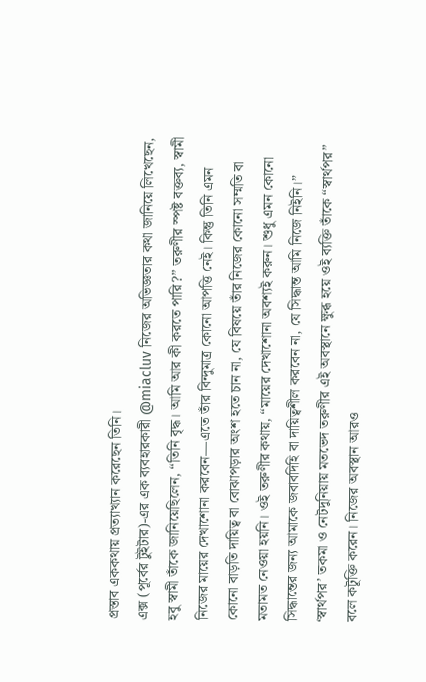প্রস্তাব এককথায় প্রত্যাখ্যান করেছেন তিনি।
এক্স (পূর্বের টুইটার)-এর এক ব্যবহারকারী @miacluv নিজের অভিজ্ঞতার কথা জানিয়ে লিখেছেন, হবু স্বামী তাঁকে জানিয়েছিলেন, “তিনি বৃদ্ধ। আমি আর কী করতে পারি?” তরুণীর স্পষ্ট বক্তব্য, স্বামী নিজের মায়ের দেখাশোনা করবেন—এতে তাঁর বিন্দুমাত্র কোনো আপত্তি নেই। কিন্তু তিনি এমন কোনো বাড়তি দায়িত্ব বা বোঝাপড়ার অংশ হতে চান না, যে বিষয়ে তাঁর নিজের কোনো সম্মতি বা মতামত নেওয়া হয়নি। ওই তরুণীর কথায়, “মায়ের দেখাশোনা অবশ্যই করুন। শুধু এমন কোনো সিদ্ধান্তের জন্য আমাকে জবাবদিহি বা দায়িত্বশীল করবেন না, যে সিদ্ধান্ত আমি নিজে নিইনি।”
‘স্বার্থপর’ তকমা ও নেটদুনিয়ায় মতভেদ তরুণীর এই অবস্থানে ক্ষুব্ধ হয়ে ওই ব্যক্তি তাঁকে “স্বার্থপর” বলে কটূক্তি করেন। নিজের অবস্থান আরও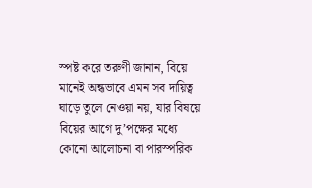স্পষ্ট করে তরুণী জানান, বিয়ে মানেই অন্ধভাবে এমন সব দায়িত্ব ঘাড়ে তুলে নেওয়া নয়, যার বিষয়ে বিয়ের আগে দু’পক্ষের মধ্যে কোনো আলোচনা বা পারস্পরিক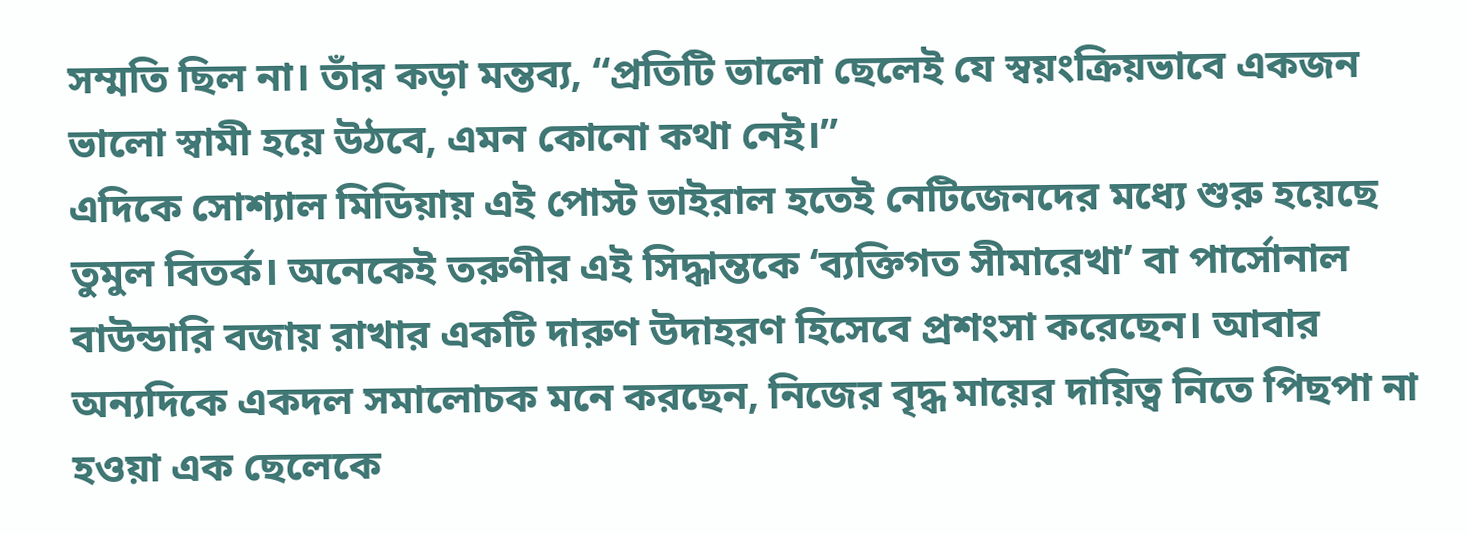সম্মতি ছিল না। তাঁর কড়া মন্তব্য, “প্রতিটি ভালো ছেলেই যে স্বয়ংক্রিয়ভাবে একজন ভালো স্বামী হয়ে উঠবে, এমন কোনো কথা নেই।”
এদিকে সোশ্যাল মিডিয়ায় এই পোস্ট ভাইরাল হতেই নেটিজেনদের মধ্যে শুরু হয়েছে তুমুল বিতর্ক। অনেকেই তরুণীর এই সিদ্ধান্তকে ‘ব্যক্তিগত সীমারেখা’ বা পার্সোনাল বাউন্ডারি বজায় রাখার একটি দারুণ উদাহরণ হিসেবে প্রশংসা করেছেন। আবার অন্যদিকে একদল সমালোচক মনে করছেন, নিজের বৃদ্ধ মায়ের দায়িত্ব নিতে পিছপা না হওয়া এক ছেলেকে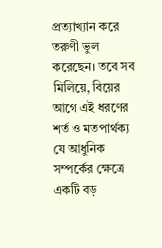প্রত্যাখ্যান করে তরুণী ভুল করেছেন। তবে সব মিলিয়ে, বিয়ের আগে এই ধরণের শর্ত ও মতপার্থক্য যে আধুনিক সম্পর্কের ক্ষেত্রে একটি বড়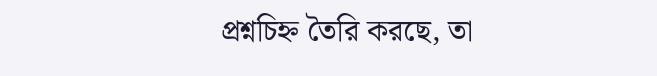প্রশ্নচিহ্ন তৈরি করছে, তা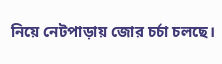নিয়ে নেটপাড়ায় জোর চর্চা চলছে।